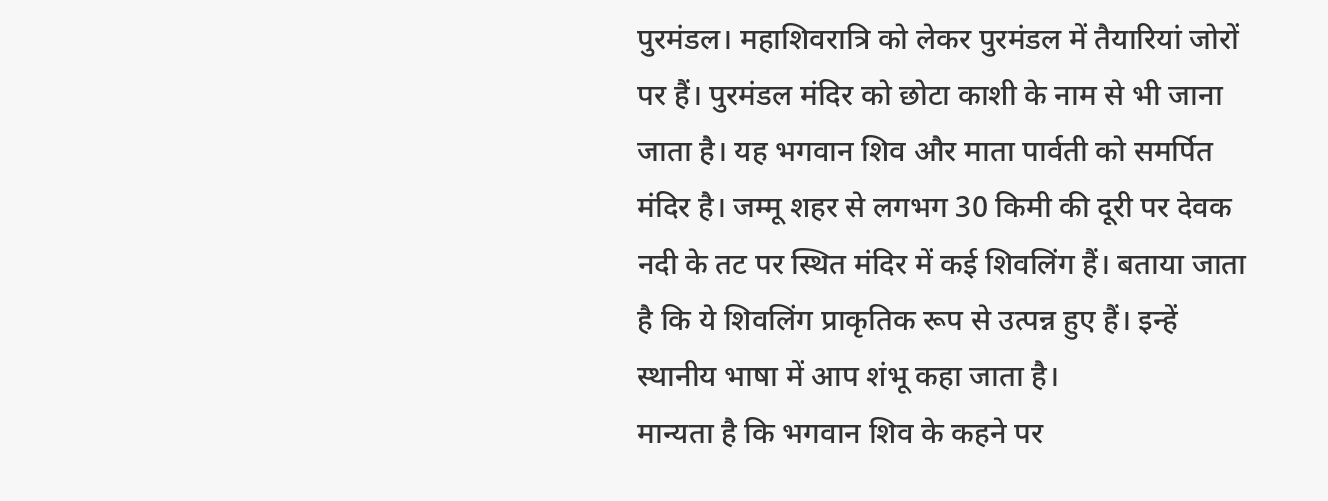पुरमंडल। महाशिवरात्रि को लेकर पुरमंडल में तैयारियां जोरों पर हैं। पुरमंडल मंदिर को छोटा काशी के नाम से भी जाना जाता है। यह भगवान शिव और माता पार्वती को समर्पित मंदिर है। जम्मू शहर से लगभग 30 किमी की दूरी पर देवक नदी के तट पर स्थित मंदिर में कई शिवलिंग हैं। बताया जाता है कि ये शिवलिंग प्राकृतिक रूप से उत्पन्न हुए हैं। इन्हें स्थानीय भाषा में आप शंभू कहा जाता है।
मान्यता है कि भगवान शिव के कहने पर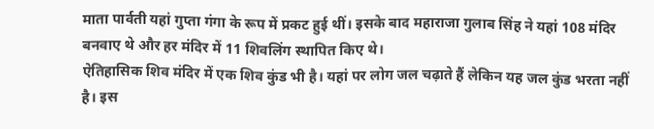माता पार्वती यहां गुप्ता गंगा के रूप में प्रकट हुई थीं। इसके बाद महाराजा गुलाब सिंह ने यहां 108 मंदिर बनवाए थे और हर मंदिर में 11 शिवलिंग स्थापित किए थे।
ऐतिहासिक शिव मंदिर में एक शिव कुंड भी है। यहां पर लोग जल चढ़ाते हैं लेकिन यह जल कुंड भरता नहीं है। इस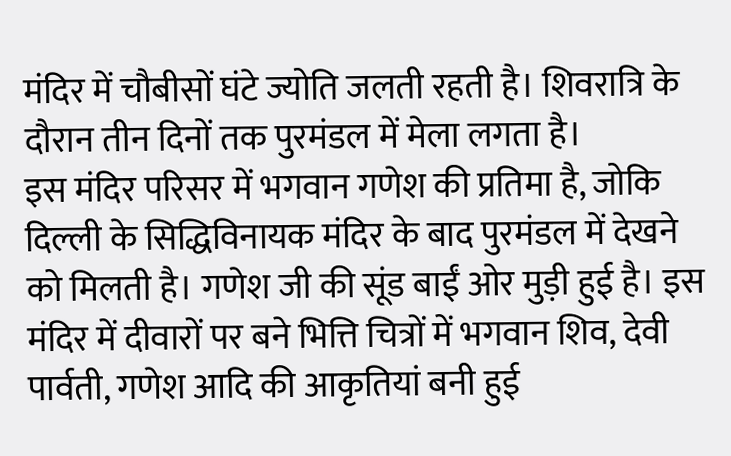मंदिर में चौबीसों घंटे ज्योति जलती रहती है। शिवरात्रि के दौरान तीन दिनों तक पुरमंडल में मेला लगता है।
इस मंदिर परिसर में भगवान गणेश की प्रतिमा है, जोकि दिल्ली के सिद्धिविनायक मंदिर के बाद पुरमंडल में देखने को मिलती है। गणेश जी की सूंड बाईं ओर मुड़ी हुई है। इस मंदिर में दीवारों पर बने भित्ति चित्रों में भगवान शिव, देवी पार्वती, गणेश आदि की आकृतियां बनी हुई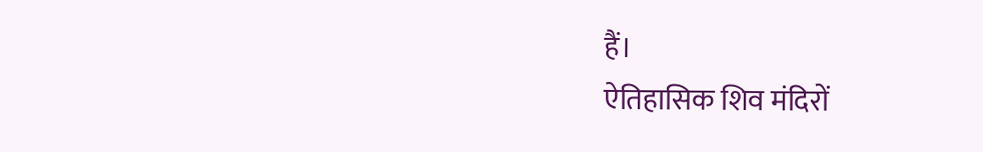हैं।
ऐतिहासिक शिव मंदिरों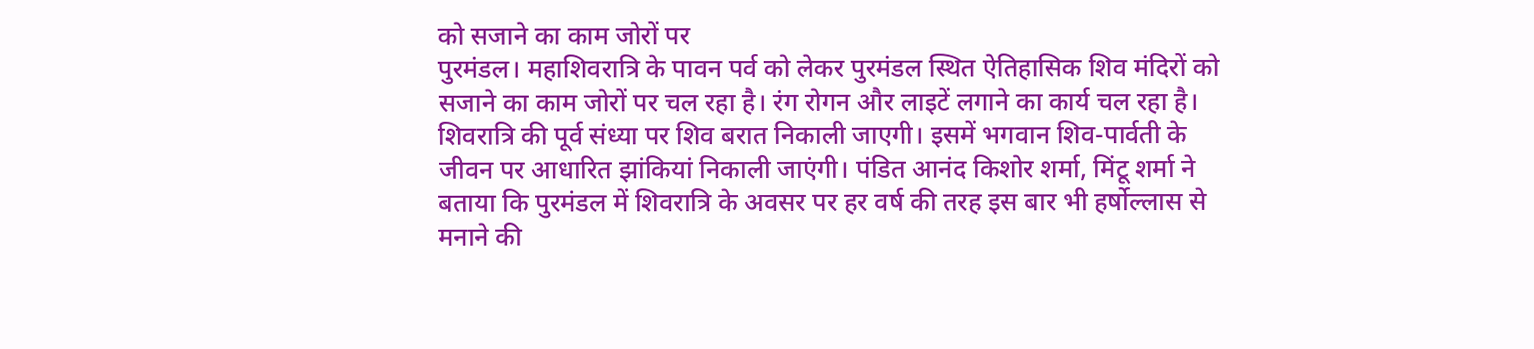को सजाने का काम जोरों पर
पुरमंडल। महाशिवरात्रि के पावन पर्व को लेकर पुरमंडल स्थित ऐतिहासिक शिव मंदिरों को सजाने का काम जोरों पर चल रहा है। रंग रोगन और लाइटें लगाने का कार्य चल रहा है।
शिवरात्रि की पूर्व संध्या पर शिव बरात निकाली जाएगी। इसमें भगवान शिव-पार्वती के जीवन पर आधारित झांकियां निकाली जाएंगी। पंडित आनंद किशोर शर्मा, मिंटू शर्मा ने बताया कि पुरमंडल में शिवरात्रि के अवसर पर हर वर्ष की तरह इस बार भी हर्षोल्लास से मनाने की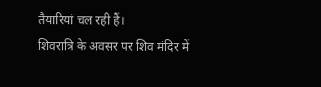तैयारियां चल रही हैं।
शिवरात्रि के अवसर पर शिव मंदिर में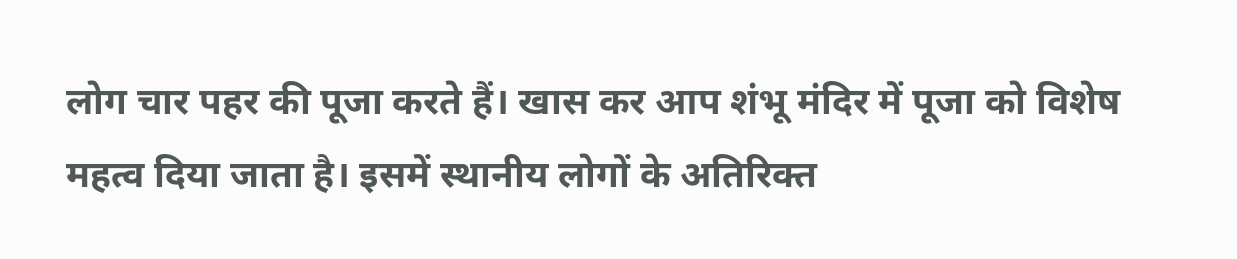लोग चार पहर की पूजा करते हैं। खास कर आप शंभू मंदिर में पूजा को विशेष महत्व दिया जाता है। इसमें स्थानीय लोगों के अतिरिक्त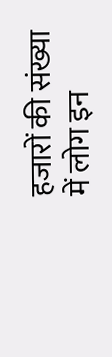हजारों की संख्या में लोग इन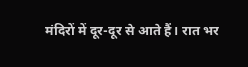मंदिरों में दूर-दूर से आते हैं। रात भर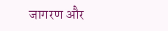जागरण और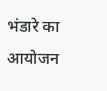भंडारे का आयोजन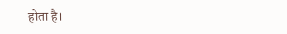होता है।